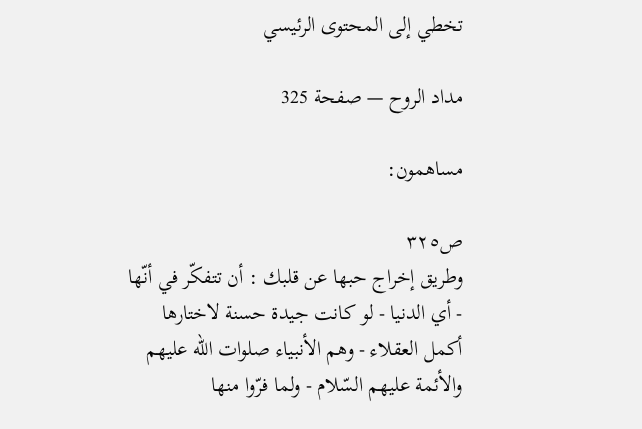تخطي إلى المحتوى الرئيسي

مداد الروح — صفحة 325

مساهمون:

ص٣٢٥
وطريق إخراج حبها عن قلبك : أن تتفكّر في أنّها - أي الدنيا - لو كانت جيدة حسنة لاختارها أكمل العقلاء - وهم الأنبياء صلوات اللّه عليهم والأئمة عليهم السّلام - ولما فرّوا منها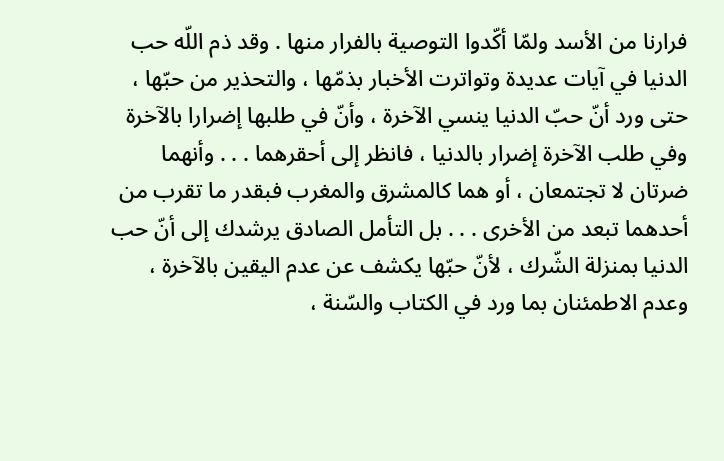فرارنا من الأسد ولمّا أكّدوا التوصية بالفرار منها . وقد ذم اللّه حب الدنيا في آيات عديدة وتواترت الأخبار بذمّها ، والتحذير من حبّها ، حتى ورد أنّ حبّ الدنيا ينسي الآخرة ، وأنّ في طلبها إضرارا بالآخرة وفي طلب الآخرة إضرار بالدنيا ، فانظر إلى أحقرهما . . . وأنهما ضرتان لا تجتمعان ، أو هما كالمشرق والمغرب فبقدر ما تقرب من أحدهما تبعد من الأخرى . . . بل التأمل الصادق يرشدك إلى أنّ حب الدنيا بمنزلة الشّرك ، لأنّ حبّها يكشف عن عدم اليقين بالآخرة ، وعدم الاطمئنان بما ورد في الكتاب والسّنة ،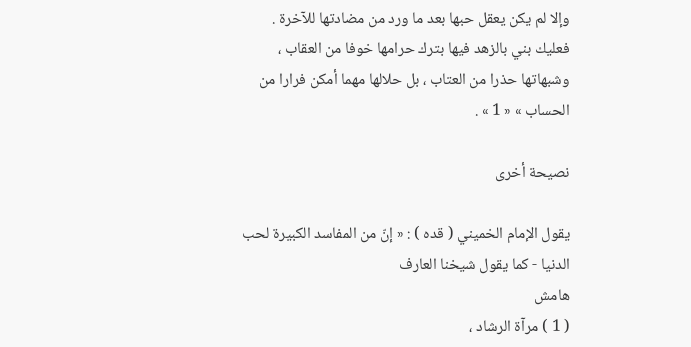وإلا لم يكن يعقل حبها بعد ما ورد من مضادتها للآخرة . فعليك بني بالزهد فيها بترك حرامها خوفا من العقاب ، وشبهاتها حذرا من العتاب ، بل حلالها مهما أمكن فرارا من الحساب » « 1 » .

نصيحة أخرى

يقول الإمام الخميني ( قده ) : « إنّ من المفاسد الكبيرة لحب الدنيا - كما يقول شيخنا العارف
هامش
( 1 ) مرآة الرشاد ،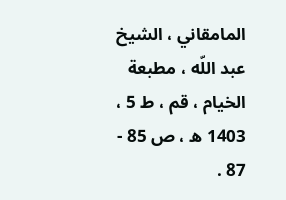المامقاني ، الشيخ عبد اللّه ، مطبعة الخيام ، قم ، ط 5 ، 1403 ه ، ص 85 - 87 .